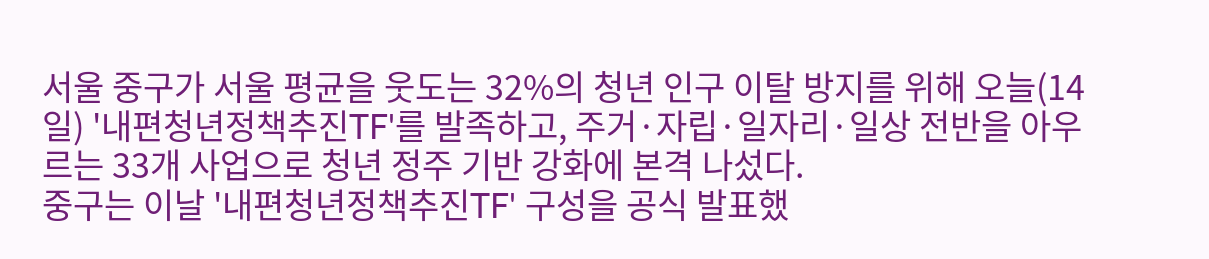서울 중구가 서울 평균을 웃도는 32%의 청년 인구 이탈 방지를 위해 오늘(14일) '내편청년정책추진TF'를 발족하고, 주거·자립·일자리·일상 전반을 아우르는 33개 사업으로 청년 정주 기반 강화에 본격 나섰다.
중구는 이날 '내편청년정책추진TF' 구성을 공식 발표했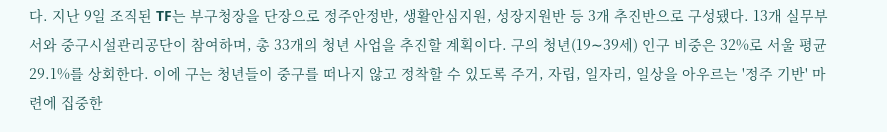다. 지난 9일 조직된 TF는 부구청장을 단장으로 정주안정반, 생활안심지원, 성장지원반 등 3개 추진반으로 구성됐다. 13개 실무부서와 중구시설관리공단이 참여하며, 총 33개의 청년 사업을 추진할 계획이다. 구의 청년(19∼39세) 인구 비중은 32%로 서울 평균 29.1%를 상회한다. 이에 구는 청년들이 중구를 떠나지 않고 정착할 수 있도록 주거, 자립, 일자리, 일상을 아우르는 '정주 기반' 마련에 집중한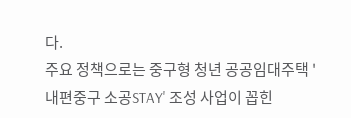다.
주요 정책으로는 중구형 청년 공공임대주택 '내편중구 소공STAY' 조성 사업이 꼽힌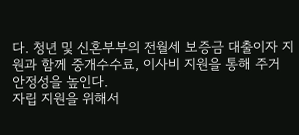다. 청년 및 신혼부부의 전월세 보증금 대출이자 지원과 함께 중개수수료, 이사비 지원을 통해 주거 안정성을 높인다.
자립 지원을 위해서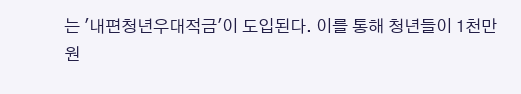는 '내편청년우대적금'이 도입된다. 이를 통해 청년들이 1천만원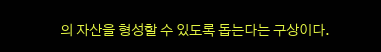의 자산을 형성할 수 있도록 돕는다는 구상이다.